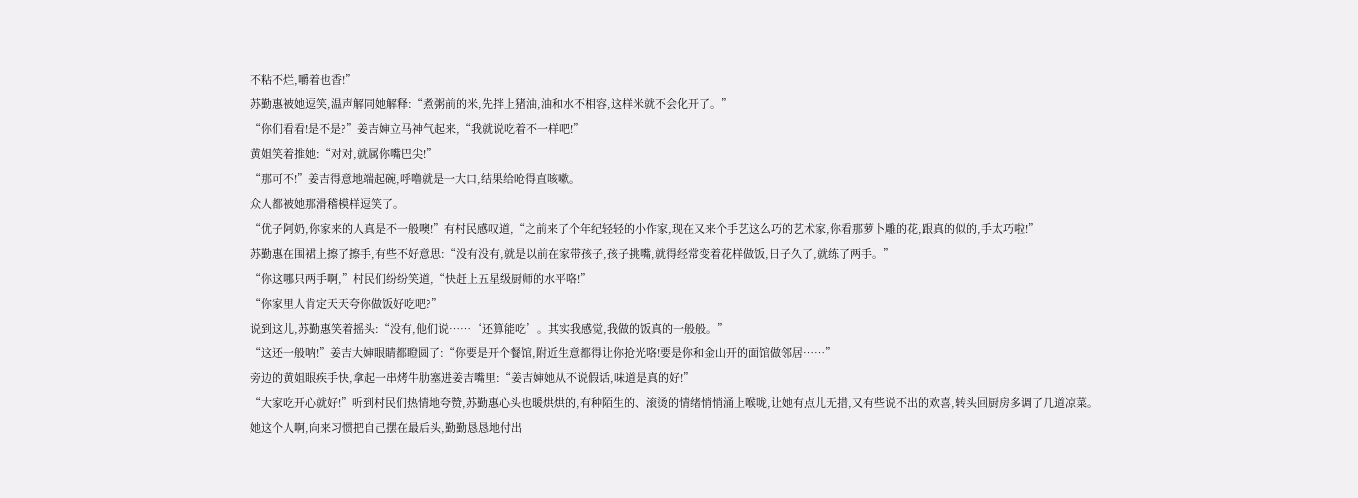不粘不烂,嚼着也香!”
苏勤惠被她逗笑,温声解同她解释:“煮粥前的米,先拌上猪油,油和水不相容,这样米就不会化开了。”
“你们看看!是不是?”姜吉婶立马神气起来,“我就说吃着不一样吧!”
黄姐笑着推她:“对对,就属你嘴巴尖!”
“那可不!”姜吉得意地端起碗,呼噜就是一大口,结果给呛得直咳嗽。
众人都被她那滑稽模样逗笑了。
“优子阿奶,你家来的人真是不一般噢!”有村民感叹道,“之前来了个年纪轻轻的小作家,现在又来个手艺这么巧的艺术家,你看那萝卜雕的花,跟真的似的,手太巧啦!”
苏勤惠在围裙上擦了擦手,有些不好意思:“没有没有,就是以前在家带孩子,孩子挑嘴,就得经常变着花样做饭,日子久了,就练了两手。”
“你这哪只两手啊,”村民们纷纷笑道,“快赶上五星级厨师的水平咯!”
“你家里人肯定天天夸你做饭好吃吧?”
说到这儿,苏勤惠笑着摇头:“没有,他们说……‘还算能吃’。其实我感觉,我做的饭真的一般般。”
“这还一般呐!”姜吉大婶眼睛都瞪圆了:“你要是开个餐馆,附近生意都得让你抢光咯!要是你和金山开的面馆做邻居……”
旁边的黄姐眼疾手快,拿起一串烤牛肋塞进姜吉嘴里:“姜吉婶她从不说假话,味道是真的好!”
“大家吃开心就好!”听到村民们热情地夸赞,苏勤惠心头也暖烘烘的,有种陌生的、滚烫的情绪悄悄涌上喉咙,让她有点儿无措,又有些说不出的欢喜,转头回厨房多调了几道凉菜。
她这个人啊,向来习惯把自己摆在最后头,勤勤恳恳地付出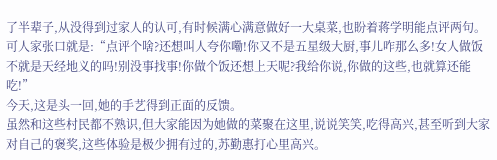了半辈子,从没得到过家人的认可,有时候满心满意做好一大桌菜,也盼着蒋学明能点评两句。
可人家张口就是:“点评个啥?还想叫人夸你嘞!你又不是五星级大厨,事儿咋那么多!女人做饭不就是天经地义的吗!别没事找事!你做个饭还想上天呢?我给你说,你做的这些,也就算还能吃!”
今天,这是头一回,她的手艺得到正面的反馈。
虽然和这些村民都不熟识,但大家能因为她做的菜聚在这里,说说笑笑,吃得高兴,甚至听到大家对自己的褒奖,这些体验是极少拥有过的,苏勤惠打心里高兴。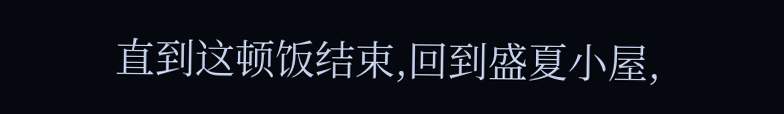直到这顿饭结束,回到盛夏小屋,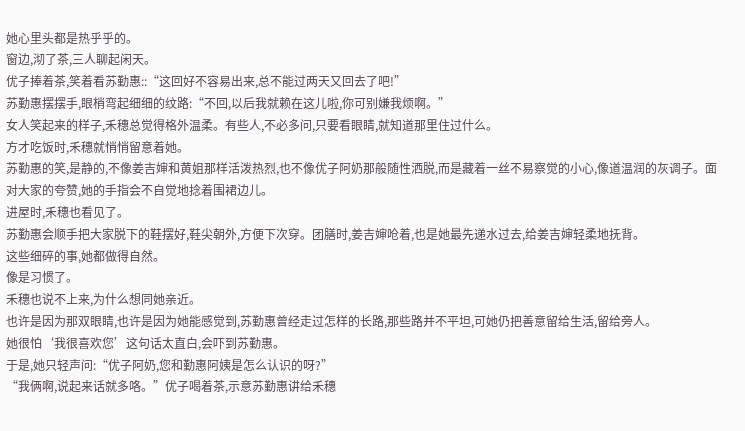她心里头都是热乎乎的。
窗边,沏了茶,三人聊起闲天。
优子捧着茶,笑着看苏勤惠::“这回好不容易出来,总不能过两天又回去了吧!”
苏勤惠摆摆手,眼梢弯起细细的纹路:“不回,以后我就赖在这儿啦,你可别嫌我烦啊。”
女人笑起来的样子,禾穗总觉得格外温柔。有些人,不必多问,只要看眼睛,就知道那里住过什么。
方才吃饭时,禾穗就悄悄留意着她。
苏勤惠的笑,是静的,不像姜吉婶和黄姐那样活泼热烈,也不像优子阿奶那般随性洒脱,而是藏着一丝不易察觉的小心,像道温润的灰调子。面对大家的夸赞,她的手指会不自觉地捻着围裙边儿。
进屋时,禾穗也看见了。
苏勤惠会顺手把大家脱下的鞋摆好,鞋尖朝外,方便下次穿。团膳时,姜吉婶呛着,也是她最先递水过去,给姜吉婶轻柔地抚背。
这些细碎的事,她都做得自然。
像是习惯了。
禾穗也说不上来,为什么想同她亲近。
也许是因为那双眼睛,也许是因为她能感觉到,苏勤惠曾经走过怎样的长路,那些路并不平坦,可她仍把善意留给生活,留给旁人。
她很怕‘我很喜欢您’这句话太直白,会吓到苏勤惠。
于是,她只轻声问:“优子阿奶,您和勤惠阿姨是怎么认识的呀?”
“我俩啊,说起来话就多咯。”优子喝着茶,示意苏勤惠讲给禾穗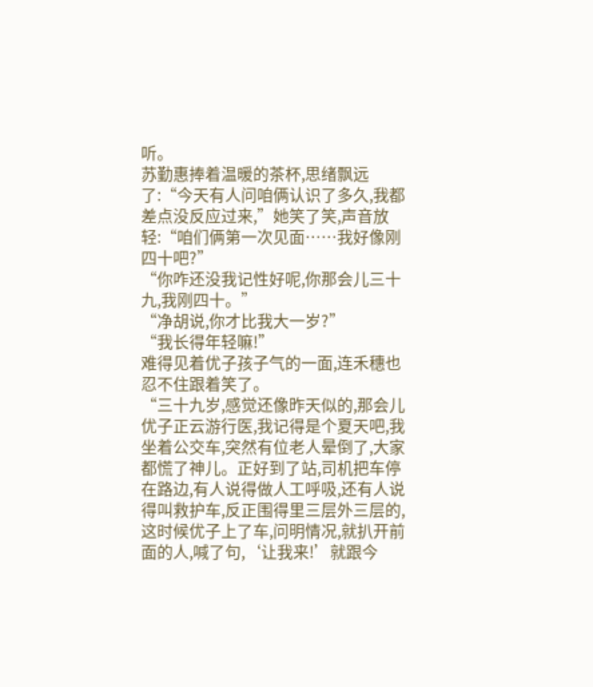听。
苏勤惠捧着温暖的茶杯,思绪飘远了:“今天有人问咱俩认识了多久,我都差点没反应过来,”她笑了笑,声音放轻:“咱们俩第一次见面……我好像刚四十吧?”
“你咋还没我记性好呢,你那会儿三十九,我刚四十。”
“净胡说,你才比我大一岁?”
“我长得年轻嘛!”
难得见着优子孩子气的一面,连禾穗也忍不住跟着笑了。
“三十九岁,感觉还像昨天似的,那会儿优子正云游行医,我记得是个夏天吧,我坐着公交车,突然有位老人晕倒了,大家都慌了神儿。正好到了站,司机把车停在路边,有人说得做人工呼吸,还有人说得叫救护车,反正围得里三层外三层的,这时候优子上了车,问明情况,就扒开前面的人,喊了句,‘让我来!’就跟今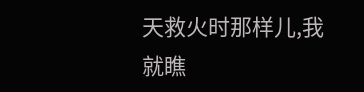天救火时那样儿,我就瞧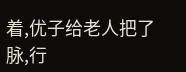着,优子给老人把了脉,行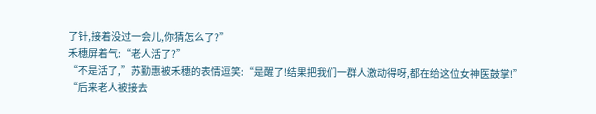了针,接着没过一会儿,你猜怎么了?”
禾穗屏着气:“老人活了?”
“不是活了,”苏勤惠被禾穗的表情逗笑:“是醒了!结果把我们一群人激动得呀,都在给这位女神医鼓掌!”
“后来老人被接去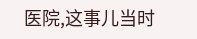医院,这事儿当时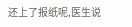还上了报纸呢,医生说